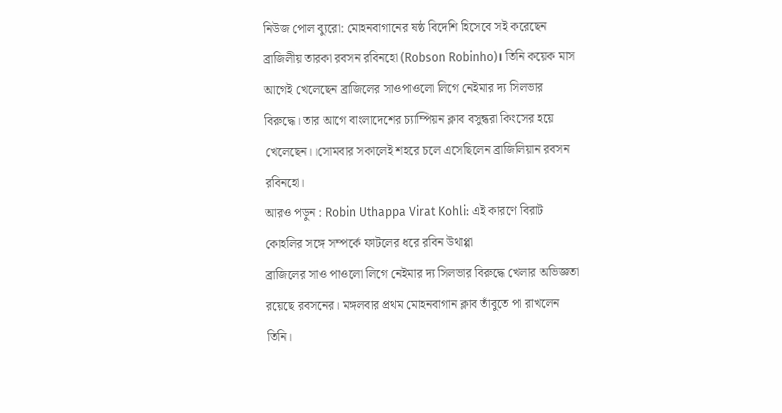নিউজ পোল ব্যুরো: মোহনবাগানের ষষ্ঠ বিদেশি হিসেবে সই করেছেন ব্রাজিলীয় তারকা রবসন রবিনহো (Robson Robinho)। তিনি কয়েক মাস আগেই খেলেছেন ব্রাজিলের সাওপাওলো লিগে নেইমার দ্য সিলভার বিরুদ্ধে। তার আগে বাংলাদেশের চ্যাম্পিয়ন ক্লাব বসুন্ধরা কিংসের হয়ে খেলেছেন।।সোমবার সকালেই শহরে চলে এসেছিলেন ব্রাজিলিয়ান রবসন রবিনহো।
আরও পড়ুন : Robin Uthappa Virat Kohli: এই কারণে বিরাট কোহলির সঙ্গে সম্পর্কে ফাটলের ধরে রবিন উথাপ্পা
ব্রাজিলের সাও পাওলো লিগে নেইমার দ্য সিলভার বিরুদ্ধে খেলার অভিজ্ঞতা রয়েছে রবসনের। মঙ্গলবার প্রথম মোহনবাগান ক্লাব তাঁবুতে পা রাখলেন তিনি।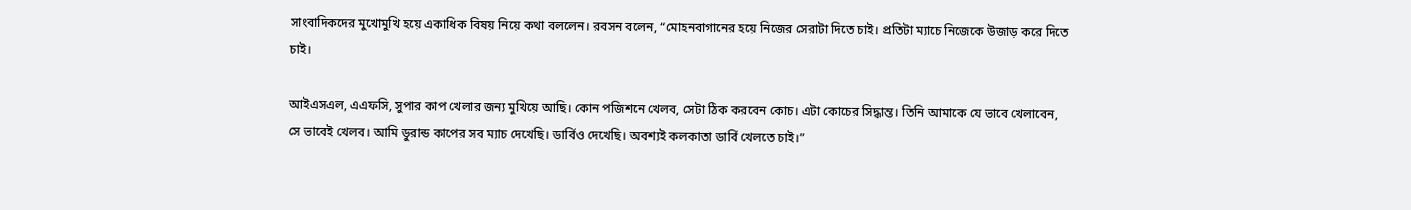সাংবাদিকদের মুখোমুখি হয়ে একাধিক বিষয় নিয়ে কথা বললেন। রবসন বলেন, “মোহনবাগানের হয়ে নিজের সেরাটা দিতে চাই। প্রতিটা ম্যাচে নিজেকে উজাড় করে দিতে চাই।

আইএসএল, এএফসি, সুপার কাপ খেলার জন্য মুখিয়ে আছি। কোন পজিশনে খেলব, সেটা ঠিক করবেন কোচ। এটা কোচের সিদ্ধান্ত। তিনি আমাকে যে ভাবে খেলাবেন, সে ভাবেই খেলব। আমি ডুরান্ড কাপের সব ম্যাচ দেখেছি। ডার্বিও দেখেছি। অবশ্যই কলকাতা ডার্বি খেলতে চাই।”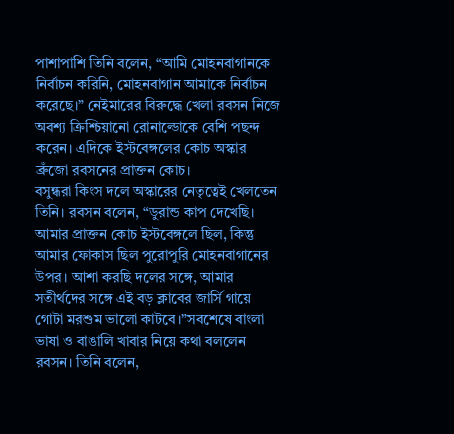পাশাপাশি তিনি বলেন, “আমি মোহনবাগানকে নির্বাচন করিনি, মোহনবাগান আমাকে নির্বাচন করেছে।” নেইমারের বিরুদ্ধে খেলা রবসন নিজে অবশ্য ক্রিশ্চিয়ানো রোনাল্ডোকে বেশি পছন্দ করেন। এদিকে ইস্টবেঙ্গলের কোচ অস্কার ব্রুঁজো রবসনের প্রাক্তন কোচ।
বসুন্ধরা কিংস দলে অস্কারের নেতৃত্বেই খেলতেন তিনি। রবসন বলেন, “ডুরান্ড কাপ দেখেছি। আমার প্রাক্তন কোচ ইস্টবেঙ্গলে ছিল, কিন্তু আমার ফোকাস ছিল পুরোপুরি মোহনবাগানের উপর। আশা করছি দলের সঙ্গে, আমার সতীর্থদের সঙ্গে এই বড় ক্লাবের জার্সি গায়ে গোটা মরশুম ভালো কাটবে।”সবশেষে বাংলা ভাষা ও বাঙালি খাবার নিয়ে কথা বললেন রবসন। তিনি বলেন,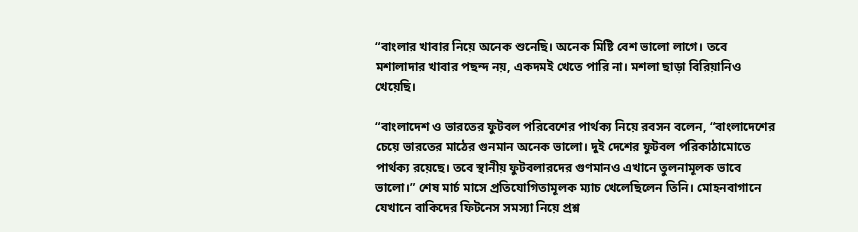“বাংলার খাবার নিয়ে অনেক শুনেছি। অনেক মিষ্টি বেশ ভালো লাগে। তবে মশালাদার খাবার পছন্দ নয়, একদমই খেতে পারি না। মশলা ছাড়া বিরিয়ানিও খেয়েছি।

“বাংলাদেশ ও ভারতের ফুটবল পরিবেশের পার্থক্য নিয়ে রবসন বলেন, “বাংলাদেশের চেয়ে ভারতের মাঠের গুনমান অনেক ভালো। দুই দেশের ফুটবল পরিকাঠামোতে পার্থক্য রয়েছে। তবে স্থানীয় ফুটবলারদের গুণমানও এখানে তুলনামূলক ভাবে ভালো।” শেষ মার্চ মাসে প্রতিযোগিতামূলক ম্যাচ খেলেছিলেন তিনি। মোহনবাগানে যেখানে বাকিদের ফিটনেস সমস্যা নিয়ে প্রশ্ন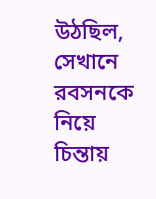উঠছিল, সেখানে রবসনকে নিয়ে চিন্তায়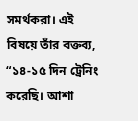সমর্থকরা। এই বিষয়ে তাঁর বক্তব্য, “১৪-১৫ দিন ট্রেনিং করেছি। আশা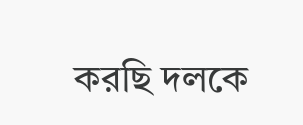করছি দলকে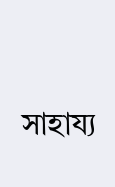সাহায্য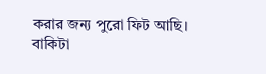করার জন্য পুরো ফিট আছি। বাকিটা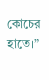কোচের হাতে।”